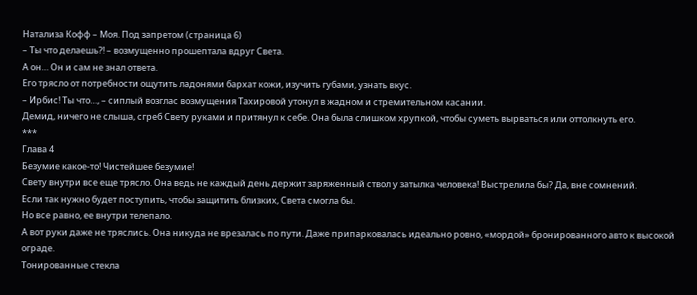Натализа Кофф – Моя. Под запретом (страница 6)
– Ты что делаешь?! – возмущенно прошептала вдруг Света.
А он… Он и сам не знал ответа.
Его трясло от потребности ощутить ладонями бархат кожи, изучить губами, узнать вкус.
– Ирбис! Ты что…, – сиплый возглас возмущения Тахировой утонул в жадном и стремительном касании.
Демид, ничего не слыша, сгреб Свету руками и притянул к себе. Она была слишком хрупкой, чтобы суметь вырваться или оттолкнуть его.
***
Глава 4
Безумие какое-то! Чистейшее безумие!
Свету внутри все еще трясло. Она ведь не каждый день держит заряженный ствол у затылка человека! Выстрелила бы? Да, вне сомнений.
Если так нужно будет поступить, чтобы защитить близких, Света смогла бы.
Но все равно, ее внутри телепало.
А вот руки даже не тряслись. Она никуда не врезалась по пути. Даже припарковалась идеально ровно, «мордой» бронированного авто к высокой ограде.
Тонированные стекла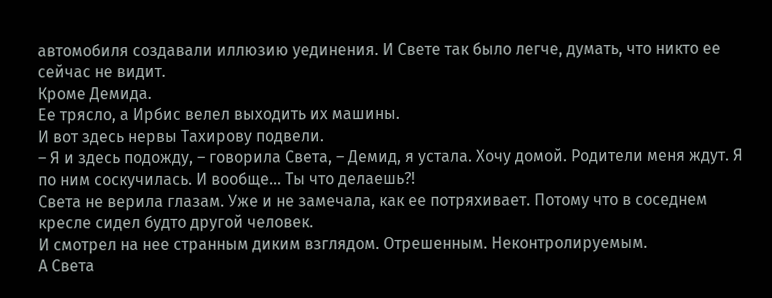автомобиля создавали иллюзию уединения. И Свете так было легче, думать, что никто ее сейчас не видит.
Кроме Демида.
Ее трясло, а Ирбис велел выходить их машины.
И вот здесь нервы Тахирову подвели.
– Я и здесь подожду, – говорила Света, – Демид, я устала. Хочу домой. Родители меня ждут. Я по ним соскучилась. И вообще… Ты что делаешь?!
Света не верила глазам. Уже и не замечала, как ее потряхивает. Потому что в соседнем кресле сидел будто другой человек.
И смотрел на нее странным диким взглядом. Отрешенным. Неконтролируемым.
А Света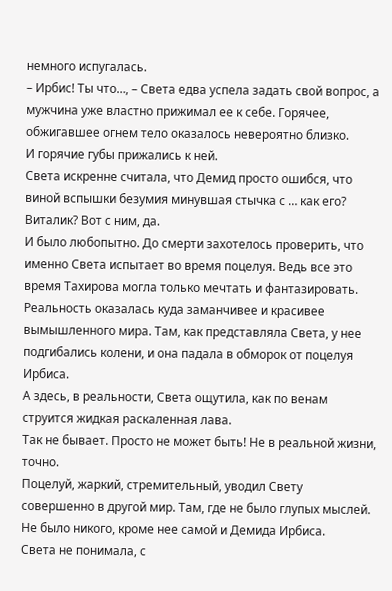немного испугалась.
– Ирбис! Ты что…, – Света едва успела задать свой вопрос, а мужчина уже властно прижимал ее к себе. Горячее, обжигавшее огнем тело оказалось невероятно близко.
И горячие губы прижались к ней.
Света искренне считала, что Демид просто ошибся, что виной вспышки безумия минувшая стычка с … как его? Виталик? Вот с ним, да.
И было любопытно. До смерти захотелось проверить, что именно Света испытает во время поцелуя. Ведь все это время Тахирова могла только мечтать и фантазировать.
Реальность оказалась куда заманчивее и красивее вымышленного мира. Там, как представляла Света, у нее подгибались колени, и она падала в обморок от поцелуя Ирбиса.
А здесь, в реальности, Света ощутила, как по венам струится жидкая раскаленная лава.
Так не бывает. Просто не может быть! Не в реальной жизни, точно.
Поцелуй, жаркий, стремительный, уводил Свету совершенно в другой мир. Там, где не было глупых мыслей. Не было никого, кроме нее самой и Демида Ирбиса.
Света не понимала, с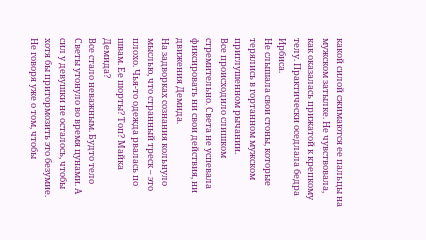какой силой сжимаются ее пальцы на мужском затылке. Не чувствовала, как оказалась прижатой к крепкому телу. Практически оседлала бедра Ирбиса.
Не слышала свои стоны, которые терялись в гортанном мужском приглушенном рычании.
Все происходило слишком стремительно. Света не успевала фиксировать ни свои действия, ни движения Демида.
На задворках сознания кольнуло мыслью, что странный треск – это плохо. Чья-то одежда рвалась по швам. Ее шорты? Топ? Майка Демида?
Все стало неважным. Будто тело Светы утонуло во время цунами. А сил у девушки не осталось, чтобы хотя бы притормозить это безумие. Не говоря уже о том, чтобы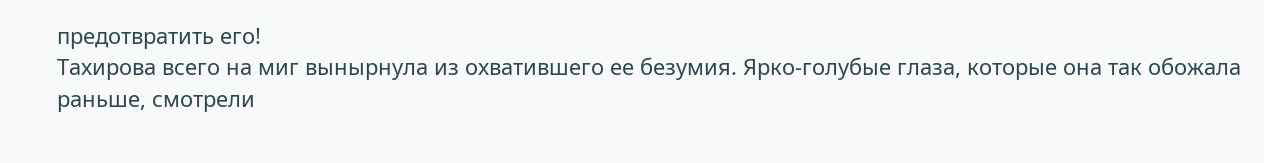предотвратить его!
Тахирова всего на миг вынырнула из охватившего ее безумия. Ярко-голубые глаза, которые она так обожала раньше, смотрели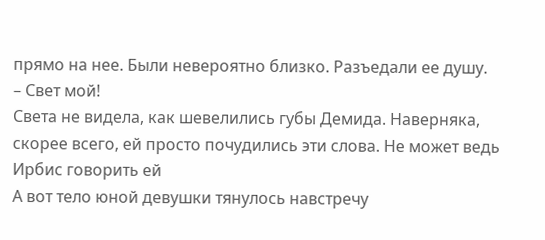прямо на нее. Были невероятно близко. Разъедали ее душу.
– Свет мой!
Света не видела, как шевелились губы Демида. Наверняка, скорее всего, ей просто почудились эти слова. Не может ведь Ирбис говорить ей
А вот тело юной девушки тянулось навстречу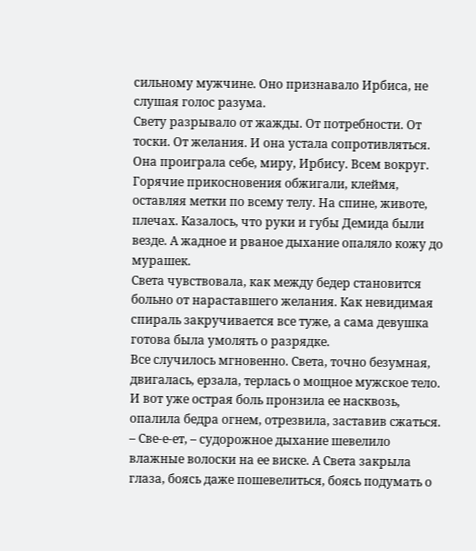сильному мужчине. Оно признавало Ирбиса, не слушая голос разума.
Свету разрывало от жажды. От потребности. От тоски. От желания. И она устала сопротивляться. Она проиграла себе, миру, Ирбису. Всем вокруг.
Горячие прикосновения обжигали, клеймя, оставляя метки по всему телу. На спине, животе, плечах. Казалось, что руки и губы Демида были везде. А жадное и рваное дыхание опаляло кожу до мурашек.
Света чувствовала, как между бедер становится больно от нараставшего желания. Как невидимая спираль закручивается все туже, а сама девушка готова была умолять о разрядке.
Все случилось мгновенно. Света, точно безумная, двигалась, ерзала, терлась о мощное мужское тело. И вот уже острая боль пронзила ее насквозь, опалила бедра огнем, отрезвила, заставив сжаться.
– Све-е-ет, – судорожное дыхание шевелило влажные волоски на ее виске. А Света закрыла глаза, боясь даже пошевелиться, боясь подумать о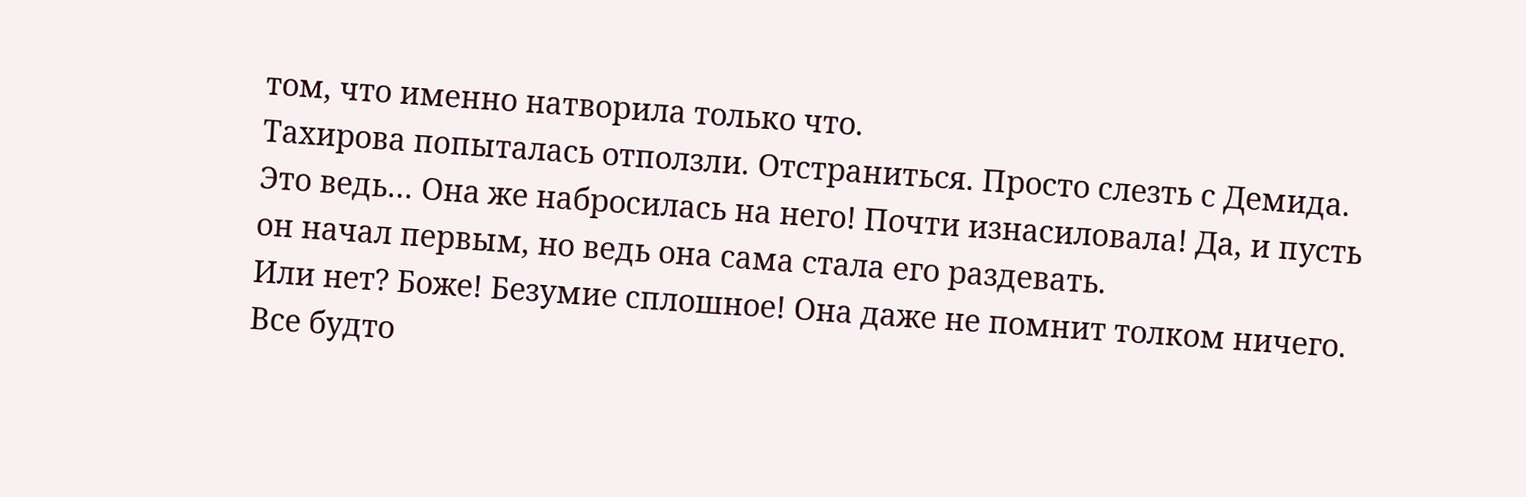том, что именно натворила только что.
Тахирова попыталась отползли. Отстраниться. Просто слезть с Демида.
Это ведь… Она же набросилась на него! Почти изнасиловала! Да, и пусть он начал первым, но ведь она сама стала его раздевать.
Или нет? Боже! Безумие сплошное! Она даже не помнит толком ничего. Все будто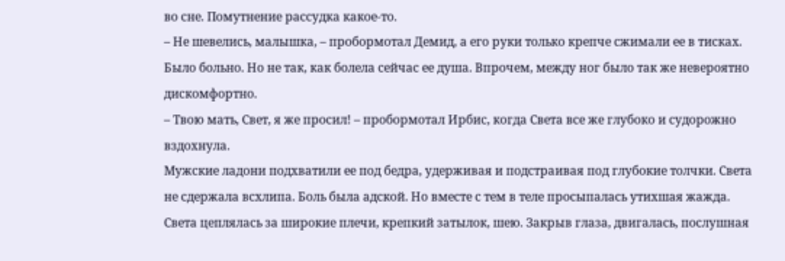во сне. Помутнение рассудка какое-то.
– Не шевелись, малышка, – пробормотал Демид, а его руки только крепче сжимали ее в тисках. Было больно. Но не так, как болела сейчас ее душа. Впрочем, между ног было так же невероятно дискомфортно.
– Твою мать, Свет, я же просил! – пробормотал Ирбис, когда Света все же глубоко и судорожно вздохнула.
Мужские ладони подхватили ее под бедра, удерживая и подстраивая под глубокие толчки. Света не сдержала всхлипа. Боль была адской. Но вместе с тем в теле просыпалась утихшая жажда.
Света цеплялась за широкие плечи, крепкий затылок, шею. Закрыв глаза, двигалась, послушная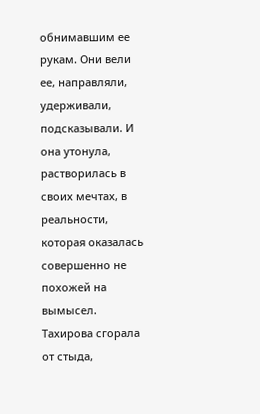обнимавшим ее рукам. Они вели ее, направляли, удерживали, подсказывали. И она утонула, растворилась в своих мечтах, в реальности, которая оказалась совершенно не похожей на вымысел.
Тахирова сгорала от стыда,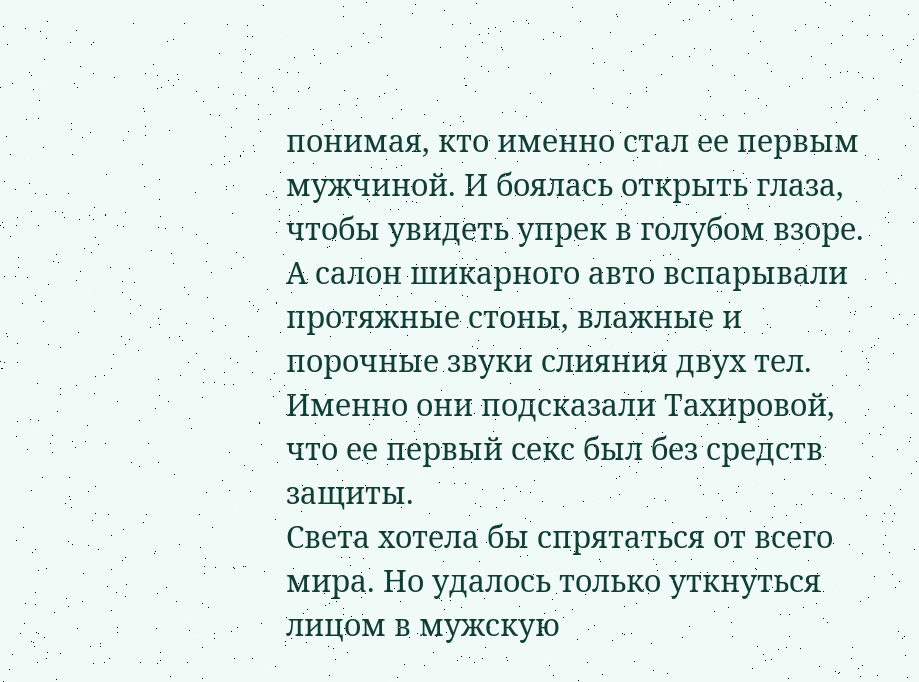понимая, кто именно стал ее первым мужчиной. И боялась открыть глаза, чтобы увидеть упрек в голубом взоре.
А салон шикарного авто вспарывали протяжные стоны, влажные и порочные звуки слияния двух тел. Именно они подсказали Тахировой, что ее первый секс был без средств защиты.
Света хотела бы спрятаться от всего мира. Но удалось только уткнуться лицом в мужскую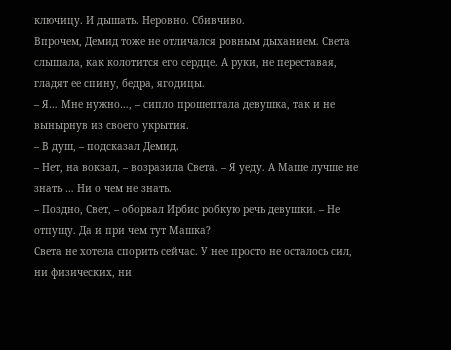ключицу. И дышать. Неровно. Сбивчиво.
Впрочем, Демид тоже не отличался ровным дыханием. Света слышала, как колотится его сердце. А руки, не переставая, гладят ее спину, бедра, ягодицы.
– Я… Мне нужно…, – сипло прошептала девушка, так и не вынырнув из своего укрытия.
– В душ, – подсказал Демид.
– Нет, на вокзал, – возразила Света. – Я уеду. А Маше лучше не знать … Ни о чем не знать.
– Поздно, Свет, – оборвал Ирбис робкую речь девушки. – Не отпущу. Да и при чем тут Машка?
Света не хотела спорить сейчас. У нее просто не осталось сил, ни физических, ни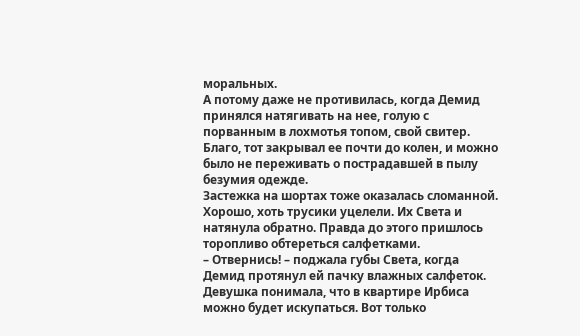моральных.
А потому даже не противилась, когда Демид принялся натягивать на нее, голую с порванным в лохмотья топом, свой свитер. Благо, тот закрывал ее почти до колен, и можно было не переживать о пострадавшей в пылу безумия одежде.
Застежка на шортах тоже оказалась сломанной. Хорошо, хоть трусики уцелели. Их Света и натянула обратно. Правда до этого пришлось торопливо обтереться салфетками.
– Отвернись! – поджала губы Света, когда Демид протянул ей пачку влажных салфеток. Девушка понимала, что в квартире Ирбиса можно будет искупаться. Вот только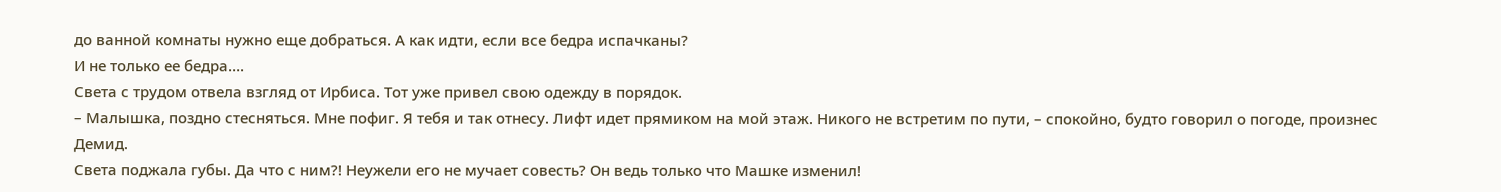до ванной комнаты нужно еще добраться. А как идти, если все бедра испачканы?
И не только ее бедра….
Света с трудом отвела взгляд от Ирбиса. Тот уже привел свою одежду в порядок.
– Малышка, поздно стесняться. Мне пофиг. Я тебя и так отнесу. Лифт идет прямиком на мой этаж. Никого не встретим по пути, – спокойно, будто говорил о погоде, произнес Демид.
Света поджала губы. Да что с ним?! Неужели его не мучает совесть? Он ведь только что Машке изменил!